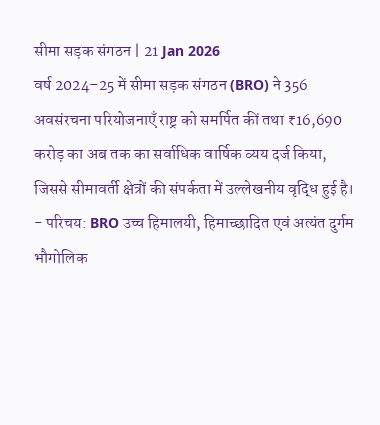सीमा सड़क संगठन | 21 Jan 2026
वर्ष 2024–25 में सीमा सड़क संगठन (BRO) ने 356 अवसंरचना परियोजनाएँ राष्ट्र को समर्पित कीं तथा ₹16,690 करोड़ का अब तक का सर्वाधिक वार्षिक व्यय दर्ज किया, जिससे सीमावर्ती क्षेत्रों की संपर्कता में उल्लेखनीय वृद्धि हुई है।
- परिचय: BRO उच्च हिमालयी, हिमाच्छादित एवं अत्यंत दुर्गम भौगोलिक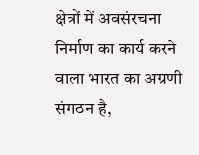क्षेत्रों में अवसंरचना निर्माण का कार्य करने वाला भारत का अग्रणी संगठन है,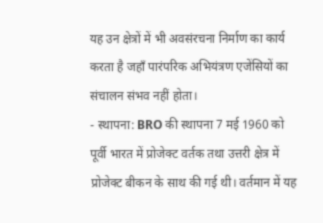यह उन क्षेत्रों में भी अवसंरचना निर्माण का कार्य करता है जहाँ पारंपरिक अभियंत्रण एजेंसियों का संचालन संभव नहीं होता।
- स्थापना: BRO की स्थापना 7 मई 1960 को पूर्वी भारत में प्रोजेक्ट वर्तक तथा उत्तरी क्षेत्र में प्रोजेक्ट बीकन के साथ की गई थी। वर्तमान में यह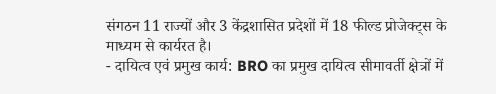संगठन 11 राज्यों और 3 केंद्रशासित प्रदेशों में 18 फील्ड प्रोजेक्ट्स के माध्यम से कार्यरत है।
- दायित्व एवं प्रमुख कार्य: BRO का प्रमुख दायित्व सीमावर्ती क्षेत्रों में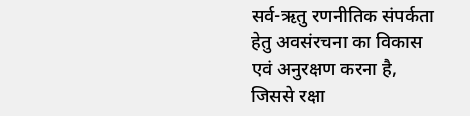सर्व-ऋतु रणनीतिक संपर्कता हेतु अवसंरचना का विकास एवं अनुरक्षण करना है, जिससे रक्षा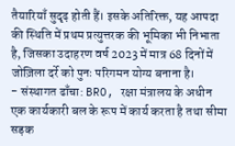तैयारियाँ सुदृढ़ होती हैं। इसके अतिरिक्त, यह आपदा की स्थिति में प्रथम प्रत्युत्तरक की भूमिका भी निभाता है, जिसका उदाहरण वर्ष 2023 में मात्र 68 दिनों में जोज़िला दर्रे को पुनः परिगमन योग्य बनाना है।
- संस्थागत ढाँचा: BRO, रक्षा मंत्रालय के अधीन एक कार्यकारी बल के रूप में कार्य करता है तथा सीमा सड़क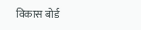विकास बोर्ड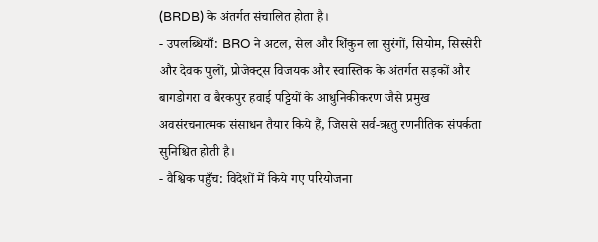(BRDB) के अंतर्गत संचालित होता है।
- उपलब्धियाँ: BRO ने अटल, सेल और शिंकुन ला सुरंगों, सियोम, सिस्सेरी और देवक पुलों, प्रोजेक्ट्स विजयक और स्वास्तिक के अंतर्गत सड़कों और बागडोगरा व बैरकपुर हवाई पट्टियों के आधुनिकीकरण जैसे प्रमुख अवसंरचनात्मक संसाधन तैयार किये हैं, जिससे सर्व-ऋतु रणनीतिक संपर्कता सुनिश्चित होती है।
- वैश्विक पहुँच: विदेशों में किये गए परियोजना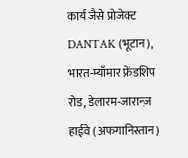कार्य जैसे प्रोजेक्ट DANTAK (भूटान), भारत-म्याँमार फ्रेंडशिप रोड, डेलारम-जारान्ज़ हाईवे (अफगानिस्तान)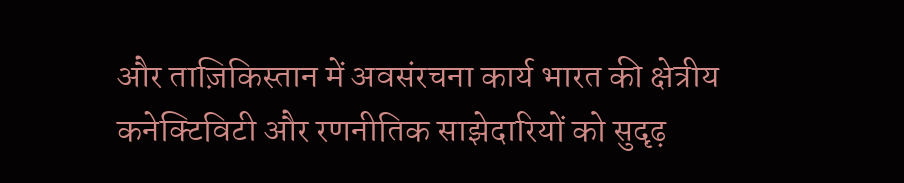और ताज़िकिस्तान में अवसंरचना कार्य भारत की क्षेत्रीय कनेक्टिविटी और रणनीतिक साझेदारियों को सुदृढ़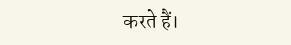करते हैं।